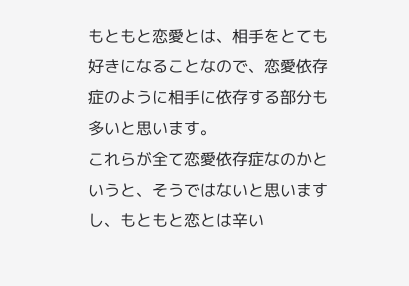もともと恋愛とは、相手をとても好きになることなので、恋愛依存症のように相手に依存する部分も多いと思います。
これらが全て恋愛依存症なのかというと、そうではないと思いますし、もともと恋とは辛い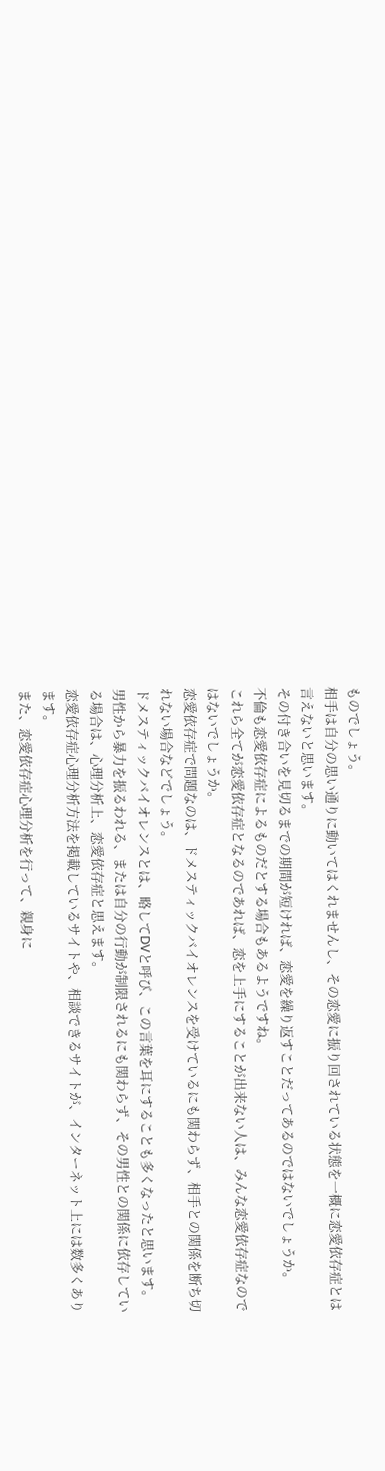ものでしょう。
相手は自分の思い通りに動いてはくれませんし、その恋愛に振り回されている状態を一概に恋愛依存症とは言えないと思います。
その付き合いを見切るまでの期間が短ければ、恋愛を繰り返すことだってあるのではないでしょうか。
不倫も恋愛依存症によるものだとする場合もあるようですね。
これら全てが恋愛依存症となるのであれば、恋を上手にすることが出来ない人は、みんな恋愛依存症なのではないでしょうか。
恋愛依存症で問題なのは、ドメスティックバイオレンスを受けているにも関わらず、相手との関係を断ち切れない場合などでしょう。
ドメスティックバイオレンスとは、略してDVと呼び、この言葉を耳にすることも多くなったと思います。
男性から暴力を振るわれる、または自分の行動が制限されるにも関わらず、その男性との関係に依存している場合は、心理分析上、恋愛依存症と思えます。
恋愛依存症心理分析方法を掲載しているサイトや、相談できるサイトが、インターネット上には数多くあります。
また、恋愛依存症心理分析を行って、親身に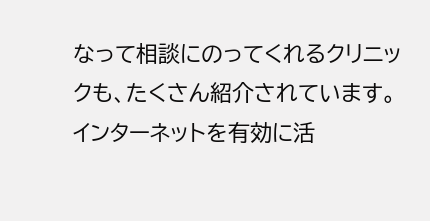なって相談にのってくれるクリニックも、たくさん紹介されています。
インターネットを有効に活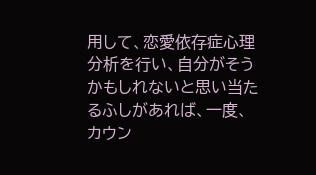用して、恋愛依存症心理分析を行い、自分がそうかもしれないと思い当たるふしがあれば、一度、カウン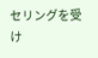セリングを受け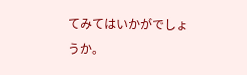てみてはいかがでしょうか。